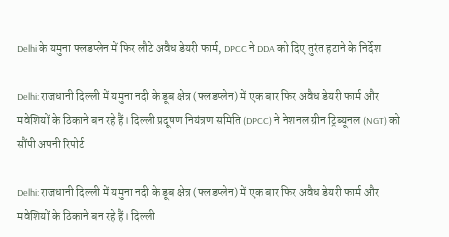Delhi के यमुना फ्लडप्लेन में फिर लौटे अवैध डेयरी फार्म, DPCC ने DDA को दिए तुरंत हटाने के निर्देश

Delhi: राजधानी दिल्ली में यमुना नदी के डूब क्षेत्र (फ्लडप्लेन) में एक बार फिर अवैध डेयरी फार्म और मवेशियों के ठिकाने बन रहे हैं। दिल्ली प्रदूषण नियंत्रण समिति (DPCC) ने नेशनल ग्रीन ट्रिब्यूनल (NGT) को सौंपी अपनी रिपोर्ट

Delhi: राजधानी दिल्ली में यमुना नदी के डूब क्षेत्र (फ्लडप्लेन) में एक बार फिर अवैध डेयरी फार्म और मवेशियों के ठिकाने बन रहे हैं। दिल्ली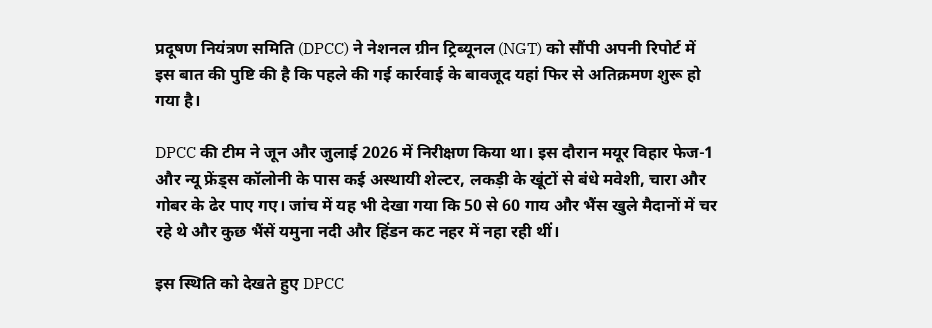प्रदूषण नियंत्रण समिति (DPCC) ने नेशनल ग्रीन ट्रिब्यूनल (NGT) को सौंपी अपनी रिपोर्ट में इस बात की पुष्टि की है कि पहले की गई कार्रवाई के बावजूद यहां फिर से अतिक्रमण शुरू हो गया है।

DPCC की टीम ने जून और जुलाई 2026 में निरीक्षण किया था। इस दौरान मयूर विहार फेज-1 और न्यू फ्रेंड्स कॉलोनी के पास कई अस्थायी शेल्टर, लकड़ी के खूंटों से बंधे मवेशी, चारा और गोबर के ढेर पाए गए। जांच में यह भी देखा गया कि 50 से 60 गाय और भैंस खुले मैदानों में चर रहे थे और कुछ भैंसें यमुना नदी और हिंडन कट नहर में नहा रही थीं।

इस स्थिति को देखते हुए DPCC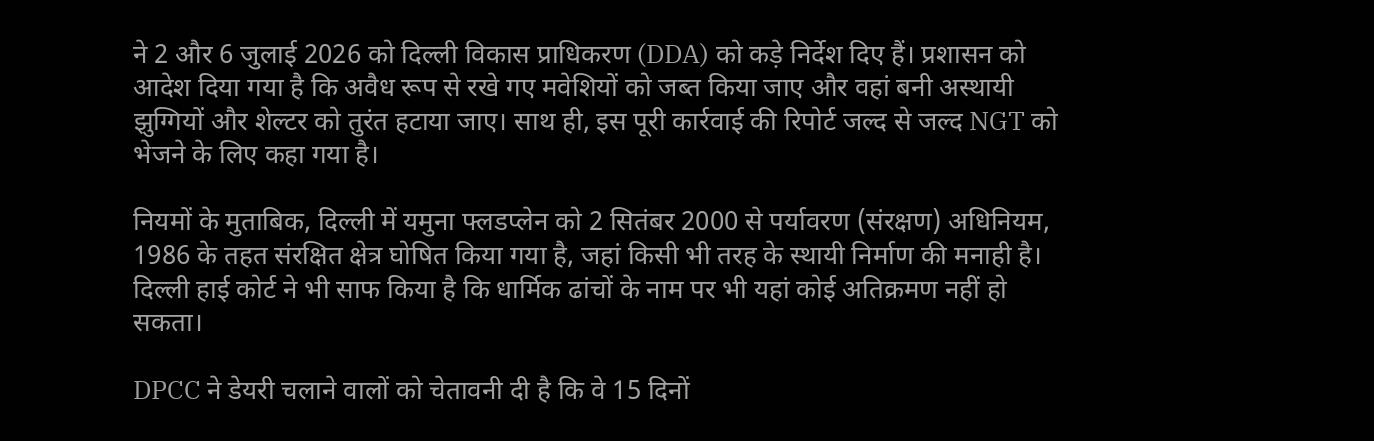ने 2 और 6 जुलाई 2026 को दिल्ली विकास प्राधिकरण (DDA) को कड़े निर्देश दिए हैं। प्रशासन को आदेश दिया गया है कि अवैध रूप से रखे गए मवेशियों को जब्त किया जाए और वहां बनी अस्थायी झुग्गियों और शेल्टर को तुरंत हटाया जाए। साथ ही, इस पूरी कार्रवाई की रिपोर्ट जल्द से जल्द NGT को भेजने के लिए कहा गया है।

नियमों के मुताबिक, दिल्ली में यमुना फ्लडप्लेन को 2 सितंबर 2000 से पर्यावरण (संरक्षण) अधिनियम, 1986 के तहत संरक्षित क्षेत्र घोषित किया गया है, जहां किसी भी तरह के स्थायी निर्माण की मनाही है। दिल्ली हाई कोर्ट ने भी साफ किया है कि धार्मिक ढांचों के नाम पर भी यहां कोई अतिक्रमण नहीं हो सकता।

DPCC ने डेयरी चलाने वालों को चेतावनी दी है कि वे 15 दिनों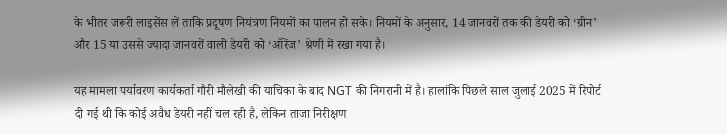के भीतर जरूरी लाइसेंस लें ताकि प्रदूषण नियंत्रण नियमों का पालन हो सके। नियमों के अनुसार, 14 जानवरों तक की डेयरी को ‘ग्रीन’ और 15 या उससे ज्यादा जानवरों वाली डेयरी को ‘ऑरेंज’ श्रेणी में रखा गया है।

यह मामला पर्यावरण कार्यकर्ता गौरी मौलेखी की याचिका के बाद NGT की निगरानी में है। हालांकि पिछले साल जुलाई 2025 में रिपोर्ट दी गई थी कि कोई अवैध डेयरी नहीं चल रही है, लेकिन ताजा निरीक्षण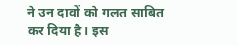ने उन दावों को गलत साबित कर दिया है। इस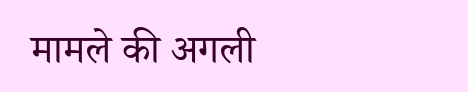मामले की अगली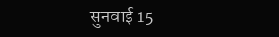सुनवाई 15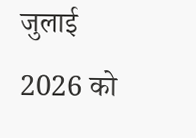जुलाई 2026 को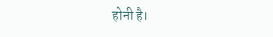होनी है।